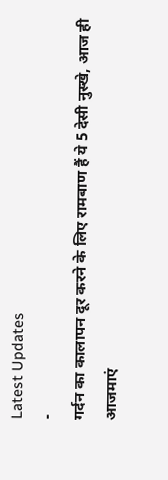Latest Updates
-
गर्दन का कालापन दूर करने के लिए रामबाण हैं ये 5 देसी नुस्खे, आज ही आजमाएं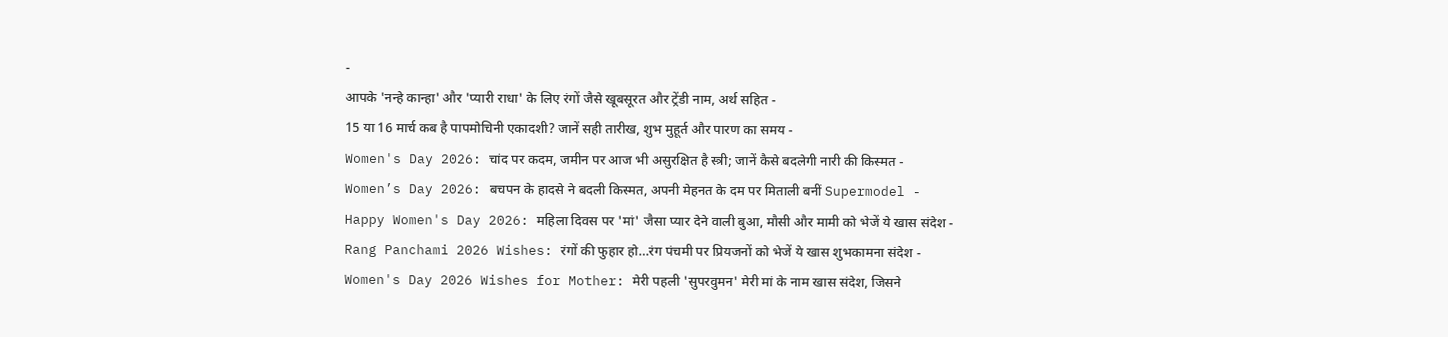-
आपके 'नन्हे कान्हा' और 'प्यारी राधा' के लिए रंगों जैसे खूबसूरत और ट्रेंडी नाम, अर्थ सहित -
15 या 16 मार्च कब है पापमोचिनी एकादशी? जानें सही तारीख, शुभ मुहूर्त और पारण का समय -
Women's Day 2026: चांद पर कदम, जमीन पर आज भी असुरक्षित है स्त्री; जानें कैसे बदलेगी नारी की किस्मत -
Women’s Day 2026: बचपन के हादसे ने बदली किस्मत, अपनी मेहनत के दम पर मिताली बनीं Supermodel -
Happy Women's Day 2026: महिला दिवस पर 'मां' जैसा प्यार देने वाली बुआ, मौसी और मामी को भेजें ये खास संदेश -
Rang Panchami 2026 Wishes: रंगों की फुहार हो…रंग पंचमी पर प्रियजनों को भेजें ये खास शुभकामना संदेश -
Women's Day 2026 Wishes for Mother: मेरी पहली 'सुपरवुमन' मेरी मां के नाम खास संदेश, जिसने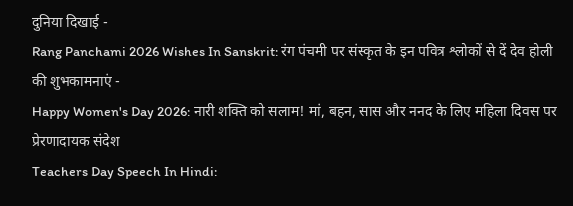दुनिया दिखाई -
Rang Panchami 2026 Wishes In Sanskrit: रंग पंचमी पर संस्कृत के इन पवित्र श्लोकों से दें देव होली की शुभकामनाएं -
Happy Women's Day 2026: नारी शक्ति को सलाम! मां, बहन, सास और ननद के लिए महिला दिवस पर प्रेरणादायक संदेश
Teachers Day Speech In Hindi: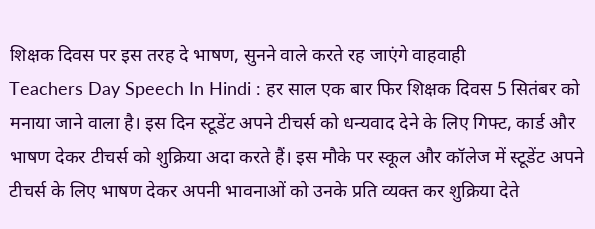शिक्षक दिवस पर इस तरह दे भाषण, सुनने वाले करते रह जाएंगे वाहवाही
Teachers Day Speech In Hindi : हर साल एक बार फिर शिक्षक दिवस 5 सितंबर को मनाया जाने वाला है। इस दिन स्टूडेंट अपने टीचर्स को धन्यवाद देने के लिए गिफ्ट, कार्ड और भाषण देकर टीचर्स को शुक्रिया अदा करते हैं। इस मौके पर स्कूल और कॉलेज में स्टूडेंट अपने टीचर्स के लिए भाषण देकर अपनी भावनाओं को उनके प्रति व्यक्त कर शुक्रिया देते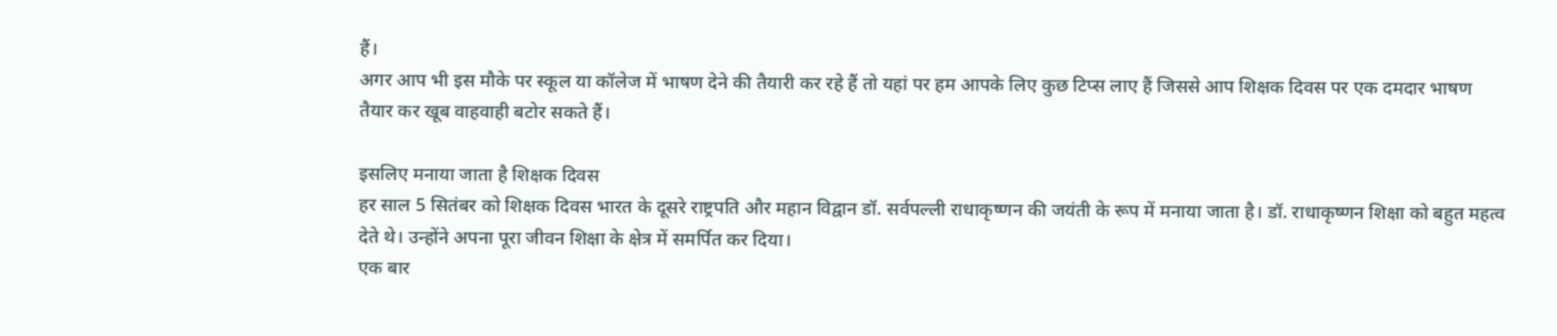हैं।
अगर आप भी इस मौके पर स्कूल या कॉलेज में भाषण देने की तैयारी कर रहे हैं तो यहां पर हम आपके लिए कुछ टिप्स लाए हैं जिससे आप शिक्षक दिवस पर एक दमदार भाषण तैयार कर खूब वाहवाही बटोर सकते हैं।

इसलिए मनाया जाता है शिक्षक दिवस
हर साल 5 सितंबर को शिक्षक दिवस भारत के दूसरे राष्ट्रपति और महान विद्वान डॉ. सर्वपल्ली राधाकृष्णन की जयंती के रूप में मनाया जाता है। डॉ. राधाकृष्णन शिक्षा को बहुत महत्व देते थे। उन्होंने अपना पूरा जीवन शिक्षा के क्षेत्र में समर्पित कर दिया।
एक बार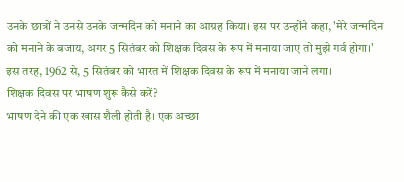उनके छात्रों ने उनसे उनके जन्मदिन को मनाने का आग्रह किया। इस पर उन्होंने कहा, 'मेरे जन्मदिन को मनाने के बजाय, अगर 5 सितंबर को शिक्षक दिवस के रूप में मनाया जाए तो मुझे गर्व होगा।' इस तरह, 1962 से, 5 सितंबर को भारत में शिक्षक दिवस के रूप में मनाया जाने लगा।
शिक्षक दिवस पर भाषण शुरू कैसे करें?
भाषण देने की एक खास शैली होती है। एक अच्छा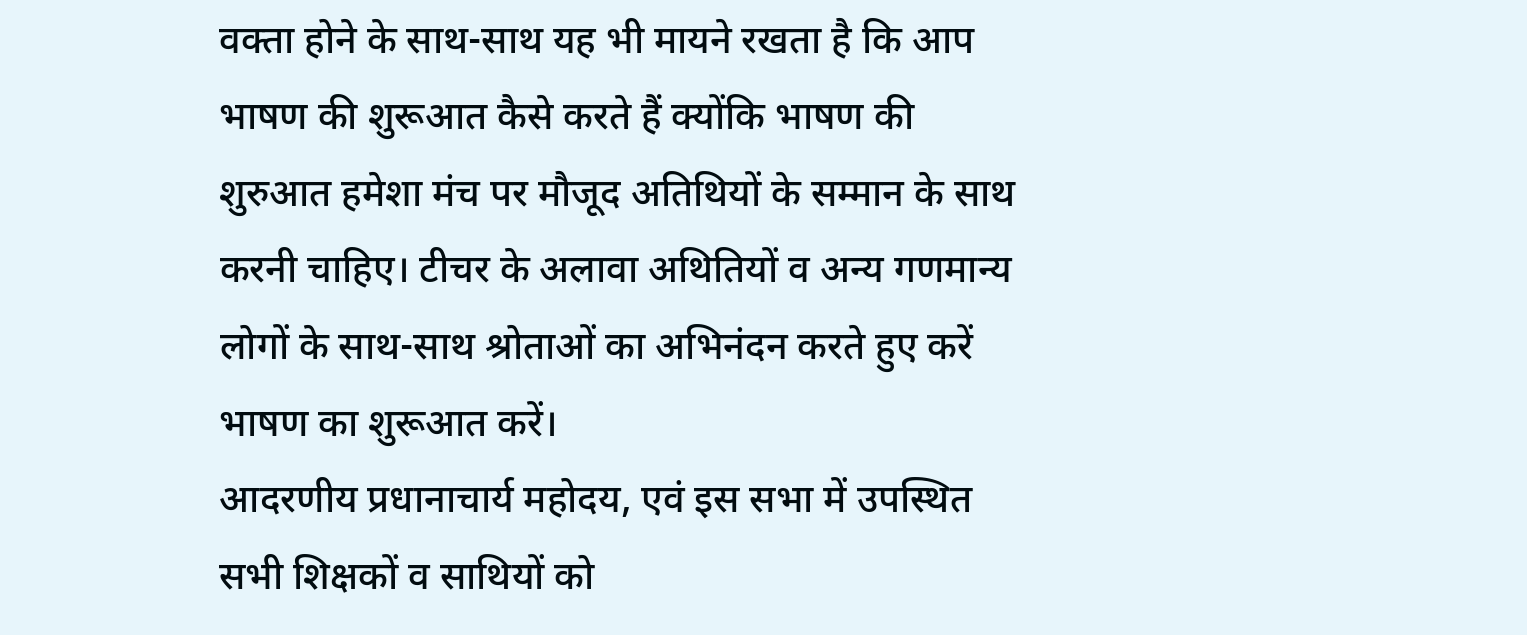वक्ता होने के साथ-साथ यह भी मायने रखता है कि आप भाषण की शुरूआत कैसे करते हैं क्योंकि भाषण की शुरुआत हमेशा मंच पर मौजूद अतिथियों के सम्मान के साथ करनी चाहिए। टीचर के अलावा अथितियों व अन्य गणमान्य लोगों के साथ-साथ श्रोताओं का अभिनंदन करते हुए करें भाषण का शुरूआत करें।
आदरणीय प्रधानाचार्य महोदय, एवं इस सभा में उपस्थित सभी शिक्षकों व साथियों को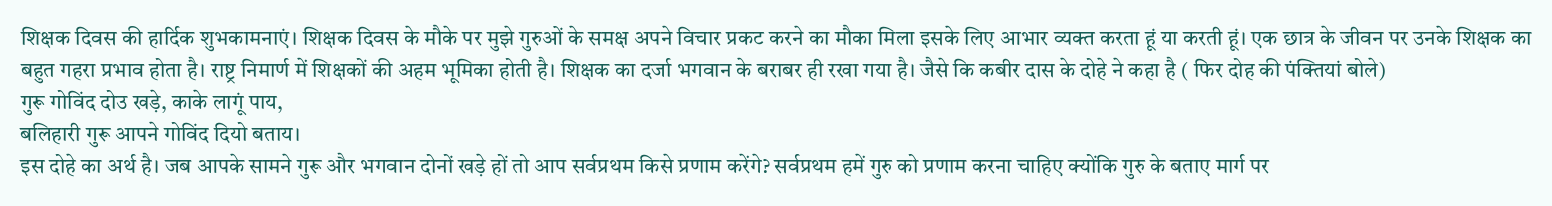शिक्षक दिवस की हार्दिक शुभकामनाएं। शिक्षक दिवस के मौके पर मुझे गुरुओं के समक्ष अपने विचार प्रकट करने का मौका मिला इसके लिए आभार व्यक्त करता हूं या करती हूं। एक छात्र के जीवन पर उनके शिक्षक का बहुत गहरा प्रभाव होता है। राष्ट्र निमार्ण में शिक्षकों की अहम भूमिका होती है। शिक्षक का दर्जा भगवान के बराबर ही रखा गया है। जैसे कि कबीर दास के दोहे ने कहा है ( फिर दोह की पंक्तियां बोले)
गुरू गोविंद दोउ खड़े, काके लागूं पाय,
बलिहारी गुरू आपने गोविंद दियो बताय।
इस दोहे का अर्थ है। जब आपके सामने गुरू और भगवान दोनों खड़े हों तो आप सर्वप्रथम किसे प्रणाम करेंगे? सर्वप्रथम हमें गुरु को प्रणाम करना चाहिए क्योंकि गुरु के बताए मार्ग पर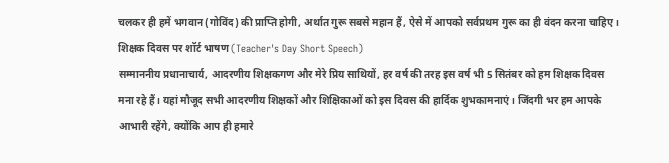चलकर ही हमें भगवान (गोविंद) की प्राप्ति होगी, अर्थात गुरू सबसे महान हैं, ऐसे में आपको सर्वप्रथम गुरू का ही वंदन करना चाहिए।
शिक्षक दिवस पर शॉर्ट भाषण (Teacher's Day Short Speech)
सम्माननीय प्रधानाचार्य, आदरणीय शिक्षकगण और मेरे प्रिय साथियों, हर वर्ष की तरह इस वर्ष भी 5 सितंबर को हम शिक्षक दिवस मना रहे हैं। यहां मौजूद सभी आदरणीय शिक्षकों और शिक्षिकाओं को इस दिवस की हार्दिक शुभकामनाएं। जिंदगी भर हम आपके आभारी रहेंगे, क्योंकि आप ही हमारे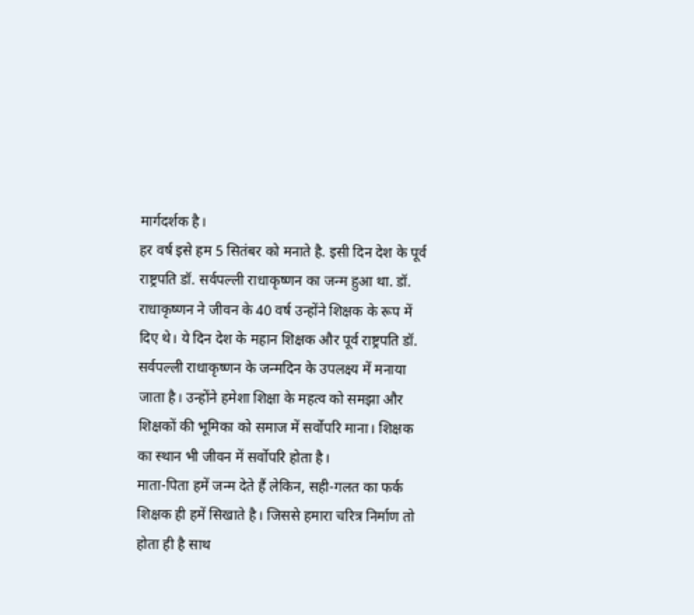मार्गदर्शक है।
हर वर्ष इसे हम 5 सितंबर को मनाते है. इसी दिन देश के पूर्व राष्ट्रपति डॉ. सर्वपल्ली राधाकृष्णन का जन्म हुआ था. डॉ. राधाकृष्णन ने जीवन के 40 वर्ष उन्होंने शिक्षक के रूप में दिए थे। ये दिन देश के महान शिक्षक और पूर्व राष्ट्रपति डॉ. सर्वपल्ली राधाकृष्णन के जन्मदिन के उपलक्ष्य में मनाया जाता है। उन्होंने हमेशा शिक्षा के महत्व को समझा और शिक्षकों की भूमिका को समाज में सर्वोपरि माना। शिक्षक का स्थान भी जीवन में सर्वोपरि होता है।
माता-पिता हमें जन्म देते हैं लेकिन, सही-गलत का फर्क शिक्षक ही हमें सिखाते है। जिससे हमारा चरित्र निर्माण तो होता ही है साथ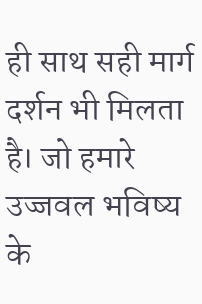ही साथ सही मार्ग दर्शन भी मिलता है। जो हमारे उज्जवल भविष्य के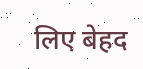लिए बेहद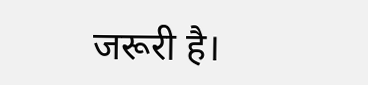जरूरी है।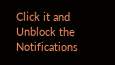Click it and Unblock the Notifications